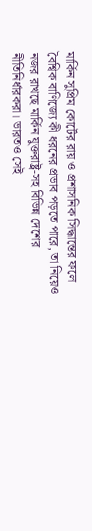মার্কিন সুপ্রিম কোর্টের রায় ও প্রশাসনিক সিদ্ধান্তের ফলে বৈশ্বিক বাণিজ্যে কী ধরনের প্রভাব পড়তে পারে, তা নিয়েও নজর রাখছে মার্কিন যুক্তরাষ্ট্র-সহ বিভিন্ন দেশের নীতিনির্ধারকরা। ভারতও সেই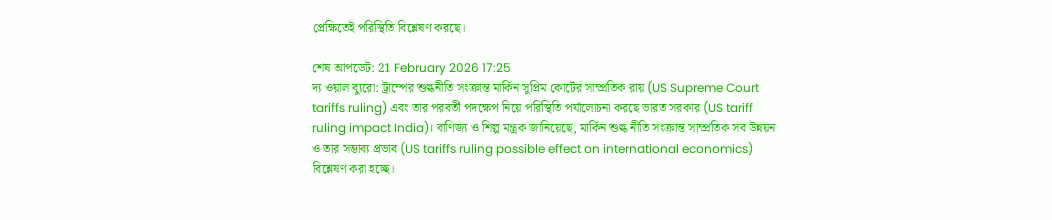প্রেক্ষিতেই পরিস্থিতি বিশ্লেষণ করছে।

শেষ আপডেট: 21 February 2026 17:25
দ্য ওয়াল ব্যুরো: ট্রাম্পের শুল্কনীতি সংক্রান্ত মার্কিন সুপ্রিম কোর্টের সাম্প্রতিক রায় (US Supreme Court tariffs ruling) এবং তার পরবর্তী পদক্ষেপ নিয়ে পরিস্থিতি পর্যালোচনা করছে ভারত সরকার (US tariff ruling impact India)। বাণিজ্য ও শিল্প মন্ত্রক জানিয়েছে, মার্কিন শুল্ক নীতি সংক্রান্ত সাম্প্রতিক সব উন্নয়ন ও তার সম্ভাব্য প্রভাব (US tariffs ruling possible effect on international economics) বিশ্লেষণ করা হচ্ছে।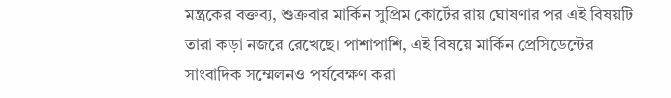মন্ত্রকের বক্তব্য, শুক্রবার মার্কিন সুপ্রিম কোর্টের রায় ঘোষণার পর এই বিষয়টি তারা কড়া নজরে রেখেছে। পাশাপাশি, এই বিষয়ে মার্কিন প্রেসিডেন্টের সাংবাদিক সম্মেলনও পর্যবেক্ষণ করা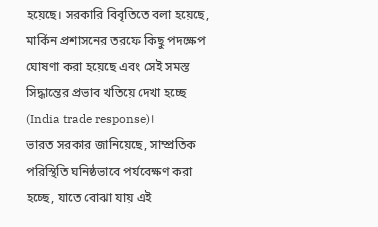হয়েছে। সরকারি বিবৃতিতে বলা হয়েছে, মার্কিন প্রশাসনের তরফে কিছু পদক্ষেপ ঘোষণা করা হয়েছে এবং সেই সমস্ত সিদ্ধান্তের প্রভাব খতিয়ে দেখা হচ্ছে (India trade response)।
ভারত সরকার জানিয়েছে, সাম্প্রতিক পরিস্থিতি ঘনিষ্ঠভাবে পর্যবেক্ষণ করা হচ্ছে, যাতে বোঝা যায় এই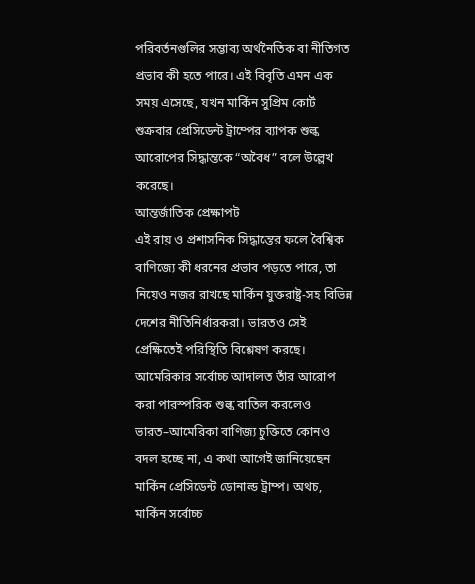পরিবর্তনগুলির সম্ভাব্য অর্থনৈতিক বা নীতিগত প্রভাব কী হতে পারে। এই বিবৃতি এমন এক সময় এসেছে, যখন মার্কিন সুপ্রিম কোর্ট শুক্রবার প্রেসিডেন্ট ট্রাম্পের ব্যাপক শুল্ক আরোপের সিদ্ধান্তকে “অবৈধ” বলে উল্লেখ করেছে।
আন্তর্জাতিক প্রেক্ষাপট
এই রায় ও প্রশাসনিক সিদ্ধান্তের ফলে বৈশ্বিক বাণিজ্যে কী ধরনের প্রভাব পড়তে পারে, তা নিয়েও নজর রাখছে মার্কিন যুক্তরাষ্ট্র-সহ বিভিন্ন দেশের নীতিনির্ধারকরা। ভারতও সেই প্রেক্ষিতেই পরিস্থিতি বিশ্লেষণ করছে।
আমেরিকার সর্বোচ্চ আদালত তাঁর আরোপ করা পারস্পরিক শুল্ক বাতিল করলেও ভারত–আমেরিকা বাণিজ্য চুক্তিতে কোনও বদল হচ্ছে না, এ কথা আগেই জানিয়েছেন মার্কিন প্রেসিডেন্ট ডোনাল্ড ট্রাম্প। অথচ, মার্কিন সর্বোচ্চ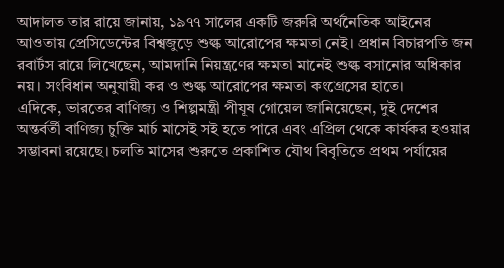আদালত তার রায়ে জানায়, ১৯৭৭ সালের একটি জরুরি অর্থনৈতিক আইনের আওতায় প্রেসিডেন্টের বিশ্বজুড়ে শুল্ক আরোপের ক্ষমতা নেই। প্রধান বিচারপতি জন রবার্টস রায়ে লিখেছেন, আমদানি নিয়ন্ত্রণের ক্ষমতা মানেই শুল্ক বসানোর অধিকার নয়। সংবিধান অনুযায়ী কর ও শুল্ক আরোপের ক্ষমতা কংগ্রেসের হাতে।
এদিকে, ভারতের বাণিজ্য ও শিল্পমন্ত্রী পীযূষ গোয়েল জানিয়েছেন, দুই দেশের অন্তর্বর্তী বাণিজ্য চুক্তি মার্চ মাসেই সই হতে পারে এবং এপ্রিল থেকে কার্যকর হওয়ার সম্ভাবনা রয়েছে। চলতি মাসের শুরুতে প্রকাশিত যৌথ বিবৃতিতে প্রথম পর্যায়ের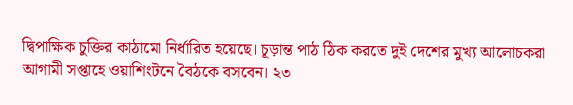দ্বিপাক্ষিক চুক্তির কাঠামো নির্ধারিত হয়েছে। চূড়ান্ত পাঠ ঠিক করতে দুই দেশের মুখ্য আলোচকরা আগামী সপ্তাহে ওয়াশিংটনে বৈঠকে বসবেন। ২৩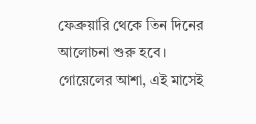ফেব্রুয়ারি থেকে তিন দিনের আলোচনা শুরু হবে।
গোয়েলের আশা, এই মাসেই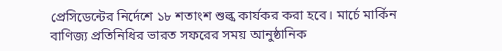প্রেসিডেন্টের নির্দেশে ১৮ শতাংশ শুল্ক কার্যকর করা হবে। মার্চে মার্কিন বাণিজ্য প্রতিনিধির ভারত সফরের সময় আনুষ্ঠানিক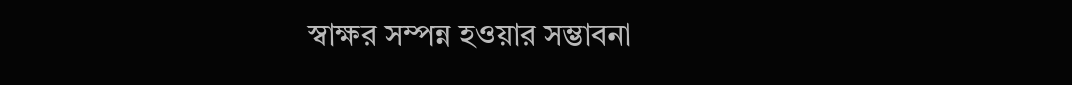স্বাক্ষর সম্পন্ন হওয়ার সম্ভাবনা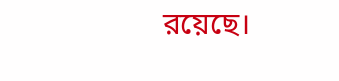রয়েছে।